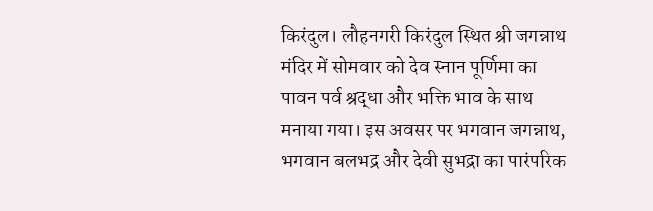किरंदुल। लौहनगरी किरंदुल स्थित श्री जगन्नाथ मंदिर में सोमवार को देव स्नान पूर्णिमा का पावन पर्व श्रद्धा और भक्ति भाव के साथ मनाया गया। इस अवसर पर भगवान जगन्नाथ, भगवान बलभद्र और देवी सुभद्रा का पारंपरिक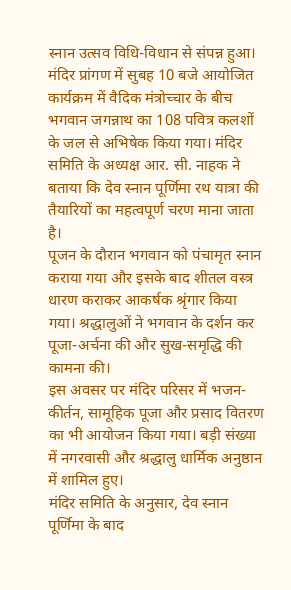स्नान उत्सव विधि-विधान से संपन्न हुआ।
मंदिर प्रांगण में सुबह 10 बजे आयोजित कार्यक्रम में वैदिक मंत्रोच्चार के बीच भगवान जगन्नाथ का 108 पवित्र कलशों के जल से अभिषेक किया गया। मंदिर समिति के अध्यक्ष आर. सी. नाहक ने बताया कि देव स्नान पूर्णिमा रथ यात्रा की तैयारियों का महत्वपूर्ण चरण माना जाता है।
पूजन के दौरान भगवान को पंचामृत स्नान कराया गया और इसके बाद शीतल वस्त्र धारण कराकर आकर्षक श्रृंगार किया गया। श्रद्धालुओं ने भगवान के दर्शन कर पूजा-अर्चना की और सुख-समृद्धि की कामना की।
इस अवसर पर मंदिर परिसर में भजन-कीर्तन, सामूहिक पूजा और प्रसाद वितरण का भी आयोजन किया गया। बड़ी संख्या में नगरवासी और श्रद्धालु धार्मिक अनुष्ठान में शामिल हुए।
मंदिर समिति के अनुसार, देव स्नान पूर्णिमा के बाद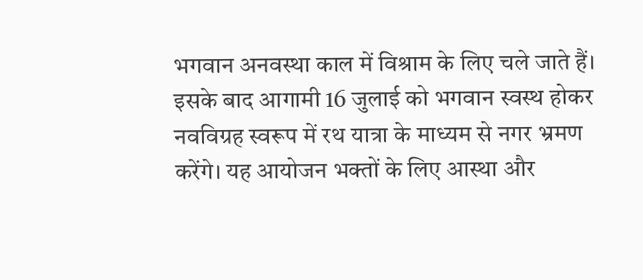भगवान अनवस्था काल में विश्राम के लिए चले जाते हैं। इसके बाद आगामी 16 जुलाई को भगवान स्वस्थ होकर नवविग्रह स्वरूप में रथ यात्रा के माध्यम से नगर भ्रमण करेंगे। यह आयोजन भक्तों के लिए आस्था और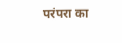परंपरा का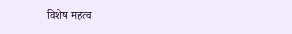विशेष महत्व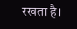रखता है।